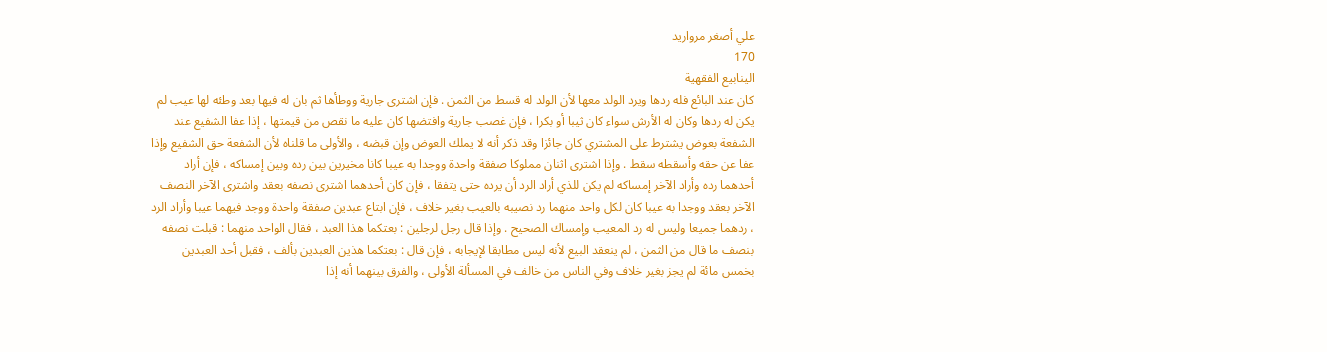علي أصغر مرواريد
170
الينابيع الفقهية
كان عند البائع فله ردها ويرد الولد معها لأن الولد له قسط من الثمن . فإن اشترى جارية ووطأها ثم بان له فيها بعد وطئه لها عيب لم يكن له ردها وكان له الأرش سواء كان ثيبا أو بكرا ، فإن غصب جارية وافتضها كان عليه ما نقص من قيمتها ، إذا عفا الشفيع عند الشفعة بعوض يشترط على المشتري كان جائزا وقد ذكر أنه لا يملك العوض وإن قبضه ، والأولى ما قلناه لأن الشفعة حق الشفيع وإذا عفا عن حقه وأسقطه سقط . وإذا اشترى اثنان مملوكا صفقة واحدة ووجدا به عيبا كانا مخيرين بين رده وبين إمساكه ، فإن أراد أحدهما رده وأراد الآخر إمساكه لم يكن للذي أراد الرد أن يرده حتى يتفقا ، فإن كان أحدهما اشترى نصفه بعقد واشترى الآخر النصف الآخر بعقد ووجدا به عيبا كان لكل واحد منهما رد نصيبه بالعيب بغير خلاف ، فإن ابتاع عبدين صفقة واحدة ووجد فيهما عيبا وأراد الرد ، ردهما جميعا وليس له رد المعيب وإمساك الصحيح . وإذا قال رجل لرجلين : بعتكما هذا العبد ، فقال الواحد منهما : قبلت نصفه بنصف ما قال من الثمن ، لم ينعقد البيع لأنه ليس مطابقا لإيجابه ، فإن قال : بعتكما هذين العبدين بألف ، فقبل أحد العبدين بخمس مائة لم يجز بغير خلاف وفي الناس من خالف في المسألة الأولى ، والفرق بينهما أنه إذا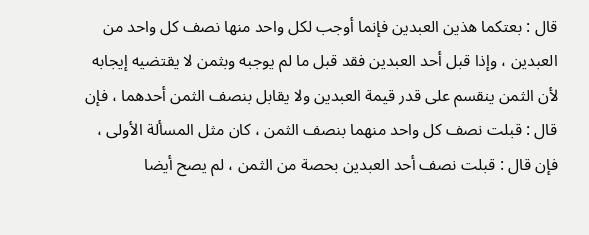قال : بعتكما هذين العبدين فإنما أوجب لكل واحد منها نصف كل واحد من العبدين ، وإذا قبل أحد العبدين فقد قبل ما لم يوجبه وبثمن لا يقتضيه إيجابه لأن الثمن ينقسم على قدر قيمة العبدين ولا يقابل بنصف الثمن أحدهما ، فإن قال : قبلت نصف كل واحد منهما بنصف الثمن ، كان مثل المسألة الأولى ، فإن قال : قبلت نصف أحد العبدين بحصة من الثمن ، لم يصح أيضا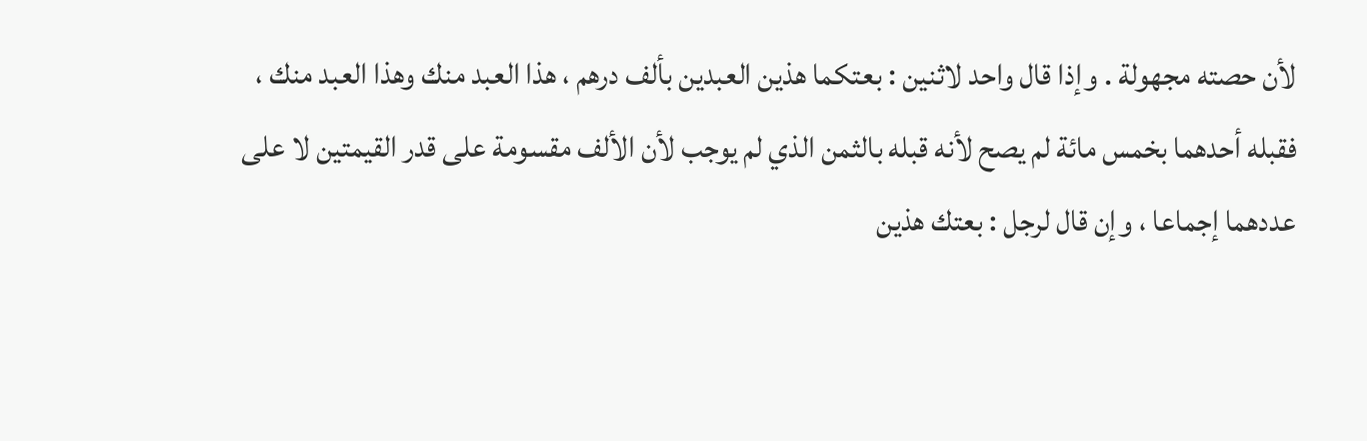لأن حصته مجهولة . وإذا قال واحد لاثنين : بعتكما هذين العبدين بألف درهم ، هذا العبد منك وهذا العبد منك ، فقبله أحدهما بخمس مائة لم يصح لأنه قبله بالثمن الذي لم يوجب لأن الألف مقسومة على قدر القيمتين لا على عددهما إجماعا ، وإن قال لرجل : بعتك هذين